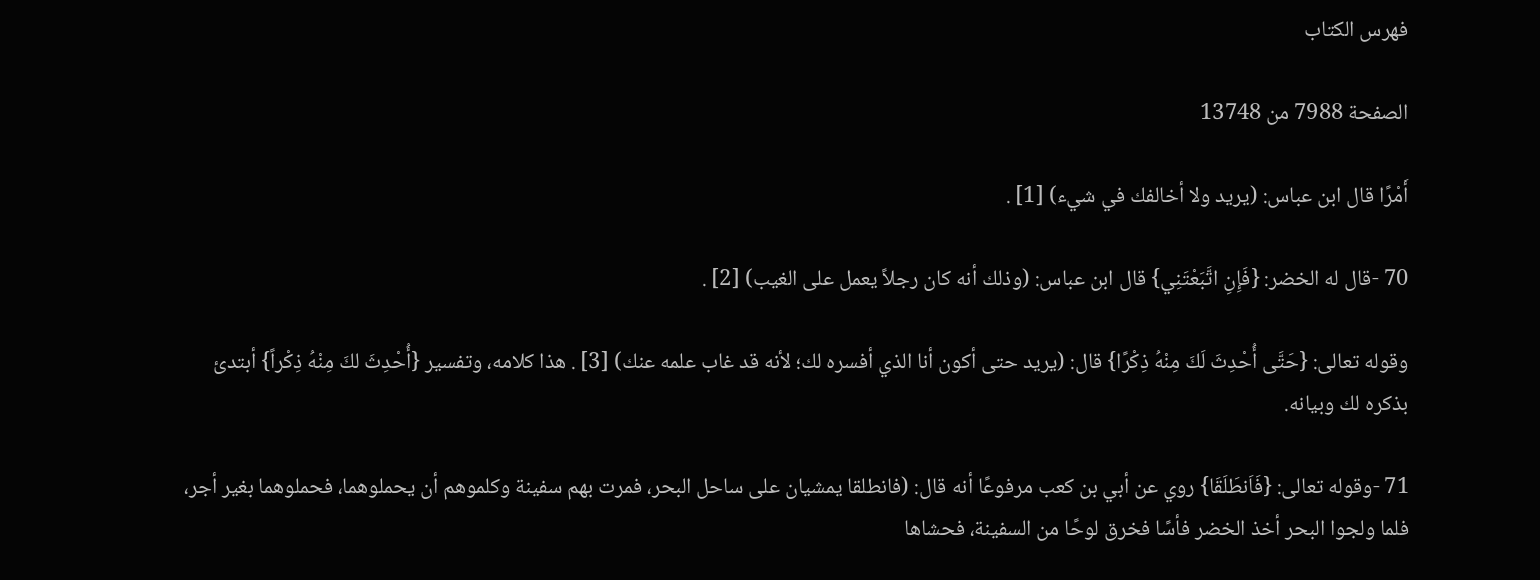فهرس الكتاب

الصفحة 7988 من 13748

أَمْرًا قال ابن عباس: (يريد ولا أخالفك في شيء) [1] .

70 -قال له الخضر: {فَإِنِ اتَّبَعْتَنِي} قال ابن عباس: (وذلك أنه كان رجلاً يعمل على الغيب) [2] .

وقوله تعالى: {حَتَّى أُحْدِثَ لَكَ مِنْهُ ذِكْرًا} قال: (يريد حتى أكون أنا الذي أفسره لك؛ لأنه قد غاب علمه عنك) [3] . هذا كلامه، وتفسير {أُحْدِثَ لكَ مِنْهُ ذِكْراً} أبتدئ بذكره لك وبيانه.

71 -وقوله تعالى: {فَاَنطَلَقَا} روي عن أبي بن كعب مرفوعًا أنه قال: (فانطلقا يمشيان على ساحل البحر، فمرت بهم سفينة وكلموهم أن يحملوهما، فحملوهما بغير أجر، فلما ولجوا البحر أخذ الخضر فأسًا فخرق لوحًا من السفينة، فحشاها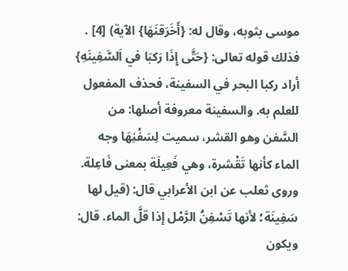موسى بثوبه، وقال له: {أَخَرَقنَهَا} الآية) [4] . فذلك قوله تعالى: {حَتَّى إِذَا رَكبَا في اَلسَّفِينَهِ} أراد ركبا البحر في السفينة، فحذف المفعول للعلم به. والسفينة معروفة أصلها: من السَّفن وهو القشر، سميت لِسَفْنِهَا وجه الماء كأنها تَقْشرة، وهي فَعِيلَة بمعنى فَاعِلة. وروى ثعلب عن ابن الأعرابي قال: (قيل لها سَفِينَة؛ لأنها تَسْفِنُ الرَّمْل إذا قلَّ الماء. قال: ويكون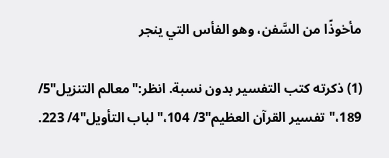مأخوذًا من السَّفن، وهو الفأس التي ينجر

(1) ذكرته كتب التفسير بدون نسبة. انظر:"معالم التنزيل"5/ 189،"تفسير القرآن العظيم"3/ 104،"لباب التأويل"4/ 223.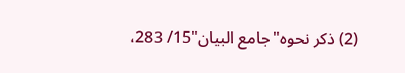(2) ذكر نحوه"جامع البيان"15/ 283،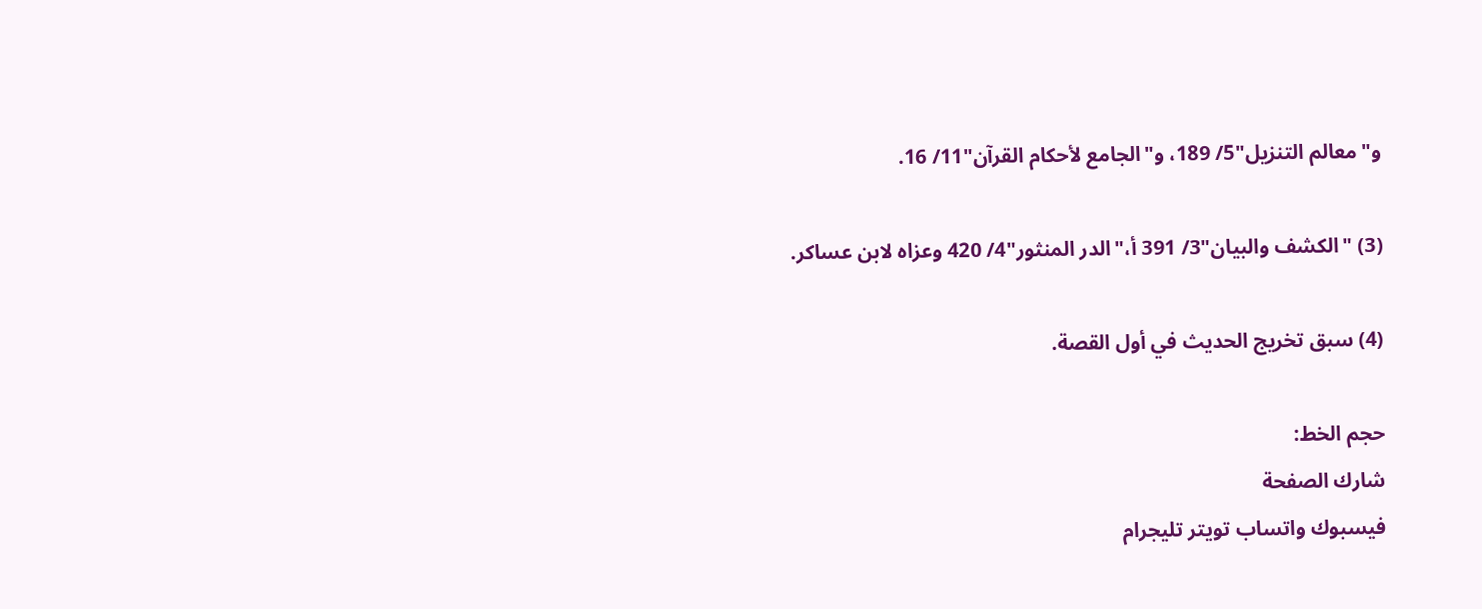و"معالم التنزيل"5/ 189، و"الجامع لأحكام القرآن"11/ 16.

(3) "الكشف والبيان"3/ 391 أ،"الدر المنثور"4/ 420 وعزاه لابن عساكر.

(4) سبق تخريج الحديث في أول القصة.

حجم الخط:
شارك الصفحة
فيسبوك واتساب تويتر تليجرام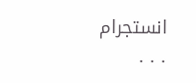انستجرام
. . .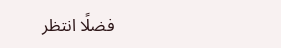فضلًا انتظر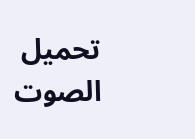تحميل الصوت